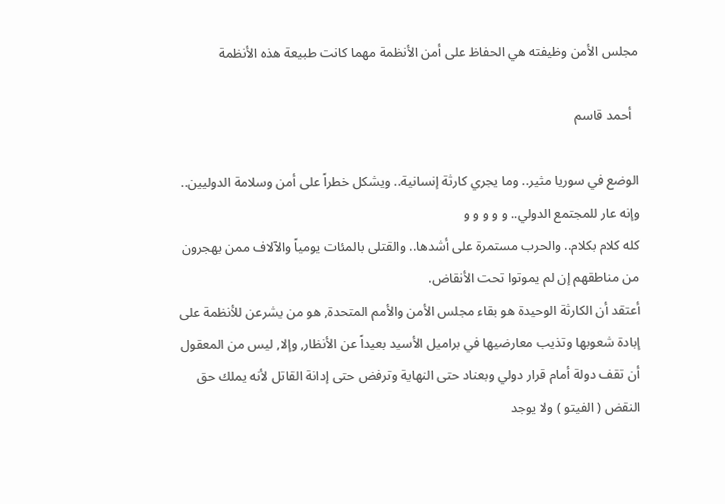مجلس الأمن وظيفته هي الحفاظ على أمن الأنظمة مهما كانت طبيعة هذه الأنظمة

  أحمد قاسم

الوضع في سوريا مثير.. وما يجري كارثة إنسانية.. ويشكل خطراً على أمن وسلامة الدوليين.. وإنه عار للمجتمع الدولي.. و و و و و
كله كلام بكلام.. والحرب مستمرة على أشدها.. والقتلى بالمئات يومياً والآلاف ممن يهجرون من مناطقهم إن لم يموتوا تحت الأنقاض.
أعتقد أن الكارثة الوحيدة هو بقاء مجلس الأمن والأمم المتحدة, هو من يشرعن للأنظمة على إبادة شعوبها وتذيب معارضيها في براميل الأسيد بعيداً عن الأنظار, وإلا, ليس من المعقول أن تقف دولة أمام قرار دولي وبعناد حتى النهاية وترفض حتى إدانة القاتل لأنه يملك حق النقض ( الفيتو ) ولا يوجد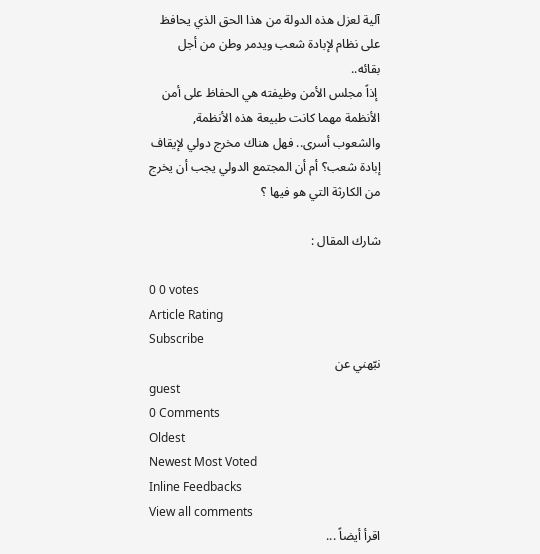آلية لعزل هذه الدولة من هذا الحق الذي يحافظ على نظام لإبادة شعب ويدمر وطن من أجل بقائه..
 إذاً مجلس الأمن وظيفته هي الحفاظ على أمن الأنظمة مهما كانت طبيعة هذه الأنظمة, والشعوب أسرى.. فهل هناك مخرج دولي لإيقاف إبادة شعب؟ أم أن المجتمع الدولي يجب أن يخرج من الكارثة التي هو فيها ؟

شارك المقال :

0 0 votes
Article Rating
Subscribe
نبّهني عن
guest
0 Comments
Oldest
Newest Most Voted
Inline Feedbacks
View all comments
اقرأ أيضاً ...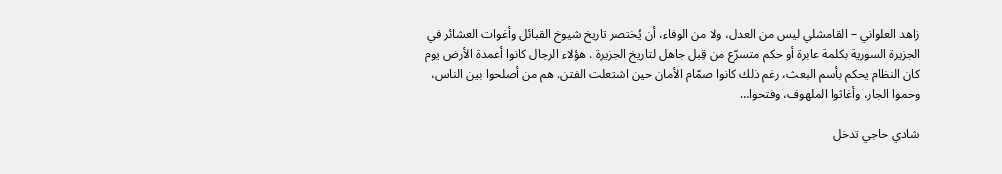زاهد العلواني – القامشلي ليس من العدل، ولا من الوفاء، أن يُختصر تاريخ شيوخ القبائل وأغوات العشائر في الجزيرة السورية بكلمة عابرة أو حكم متسرّع من قِبل جاهل لتاريخ الجزيرة . هؤلاء الرجال كانوا أعمدة الأرض يوم كان النظام يحكم بأسم البعث، رغم ذلك كانوا صمّام الأمان حين اشتعلت الفتن. هم من أصلحوا بين الناس، وحموا الجار، وأغاثوا الملهوف، وفتحوا…

شادي حاجي تدخل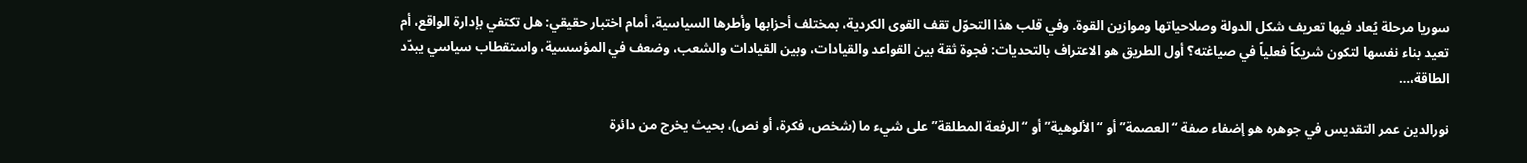سوريا مرحلة يُعاد فيها تعريف شكل الدولة وصلاحياتها وموازين القوة. وفي قلب هذا التحوّل تقف القوى الكردية، بمختلف أحزابها وأطرها السياسية، أمام اختبار حقيقي: هل تكتفي بإدارة الواقع، أم تعيد بناء نفسها لتكون شريكاً فعلياً في صياغته؟ أول الطريق هو الاعتراف بالتحديات: فجوة ثقة بين القواعد والقيادات، وبين القيادات والشعب، وضعف في المؤسسية، واستقطاب سياسي يبدّد الطاقة،…

نورالدين عمر التقديس في جوهره هو إضفاء صفة “العصمة” أو “الألوهية” أو “الرفعة المطلقة” على شيء ما (شخص، فكرة، أو نص)، بحيث يخرج من دائرة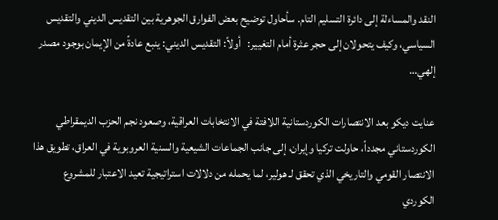النقد والمساءلة إلى دائرة التسليم التام. سأحاول توضيح بعض الفوارق الجوهرية بين التقديس الديني والتقديس السياسي، وكيف يتحولان إلى حجر عثرة أمام التغيير:   أولاً: التقديس الديني: ينبع عادةً من الإيمان بوجود مصدر إلهي…

عنايت ديكو بعد الانتصارات الكوردستانية اللافتة في الانتخابات العراقية، وصعود نجم الحزب الديمقراطي الكوردستاني مجدداً، حاولت تركيا وإيران، إلى جانب الجماعات الشيعية والسنية العروبوية في العراق، تطويق هذا الانتصار القومي والتاريخي الذي تحقق لـ هولير، لما يحمله من دلالات استراتيجية تعيد الاعتبار للمشروع الكوردي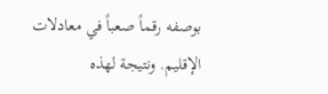بوصفه رقماً صعباً في معادلات الإقليم. ونتيجة لهذه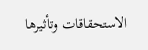الاستحقاقات وتأثيرها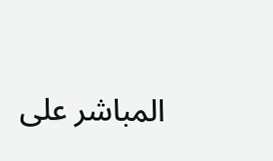المباشر على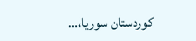كوردستان سوريا،…